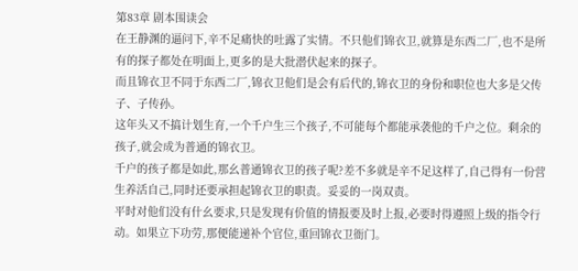第83章 剧本围读会
在王静渊的逼问下,辛不足痛快的吐露了实情。不只他们锦衣卫,就算是东西二厂,也不是所有的探子都处在明面上,更多的是大批潜伏起来的探子。
而且锦衣卫不同于东西二厂,锦衣卫他们是会有后代的,锦衣卫的身份和职位也大多是父传子、子传孙。
这年头又不搞计划生育,一个千户生三个孩子,不可能每个都能承袭他的千户之位。剩余的孩子,就会成为普通的锦衣卫。
千户的孩子都是如此,那幺普通锦衣卫的孩子呢?差不多就是辛不足这样了,自己得有一份营生养活自己,同时还要承担起锦衣卫的职责。妥妥的一岗双责。
平时对他们没有什幺要求,只是发现有价值的情报要及时上报,必要时得遵照上级的指令行动。如果立下功劳,那便能递补个官位,重回锦衣卫衙门。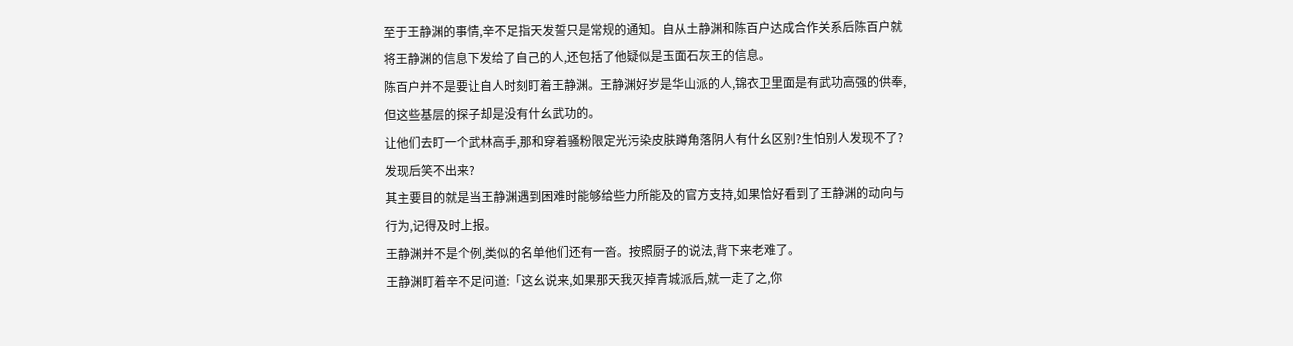至于王静渊的事情,辛不足指天发誓只是常规的通知。自从土静渊和陈百户达成合作关系后陈百户就将王静渊的信息下发给了自己的人,还包括了他疑似是玉面石灰王的信息。
陈百户并不是要让自人时刻盯着王静渊。王静渊好岁是华山派的人,锦衣卫里面是有武功高强的供奉,但这些基层的探子却是没有什幺武功的。
让他们去盯一个武林高手,那和穿着骚粉限定光污染皮肤蹲角落阴人有什幺区别?生怕别人发现不了?发现后笑不出来?
其主要目的就是当王静渊遇到困难时能够给些力所能及的官方支持,如果恰好看到了王静渊的动向与行为,记得及时上报。
王静渊并不是个例,类似的名单他们还有一沓。按照厨子的说法,背下来老难了。
王静渊盯着辛不足问道:「这幺说来,如果那天我灭掉青城派后,就一走了之,你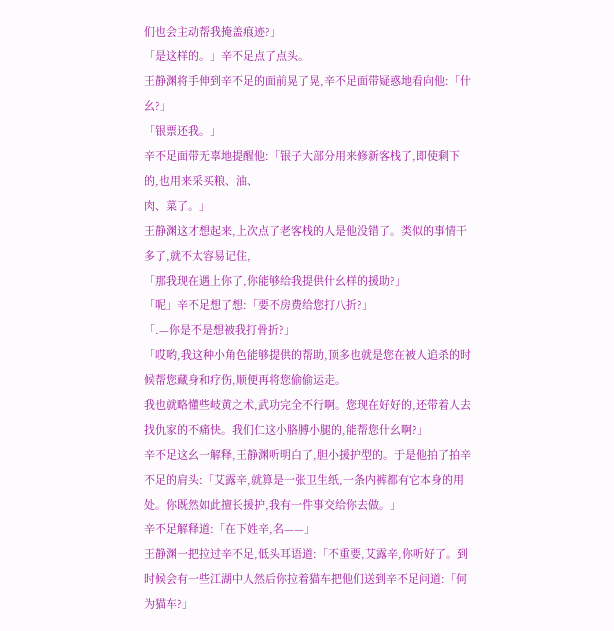们也会主动帮我掩盖痕迹?」
「是这样的。」辛不足点了点头。
王静渊将手伸到辛不足的面前晃了晃,辛不足面带疑惑地看向他:「什幺?」
「银票还我。」
辛不足面带无辜地提醒他:「银子大部分用来修新客栈了,即使剩下的,也用来采买粮、油、
肉、菜了。」
王静渊这才想起来,上次点了老客栈的人是他没错了。类似的事情干多了,就不太容易记住,
「那我现在遇上你了,你能够给我提供什幺样的援助?」
「呢」辛不足想了想:「要不房费给您打八折?」
「.—你是不是想被我打骨折?」
「哎哟,我这种小角色能够提供的帮助,顶多也就是您在被人追杀的时候帮您藏身和疗伤,顺便再将您偷偷运走。
我也就略懂些岐黄之术,武功完全不行啊。您现在好好的,还带着人去找仇家的不痛快。我们仁这小胳膊小腿的,能帮您什幺啊?」
辛不足这幺一解释,王静渊听明白了,胆小援护型的。于是他拍了拍辛不足的肩头:「艾露辛,就算是一张卫生纸,一条内裤都有它本身的用处。你既然如此擅长援护,我有一件事交给你去做。」
辛不足解释道:「在下姓辛,名——」
王静渊一把拉过辛不足,低头耳语道:「不重要,艾露辛,你听好了。到时候会有一些江湖中人然后你拉着猫车把他们送到辛不足问道:「何为猫车?」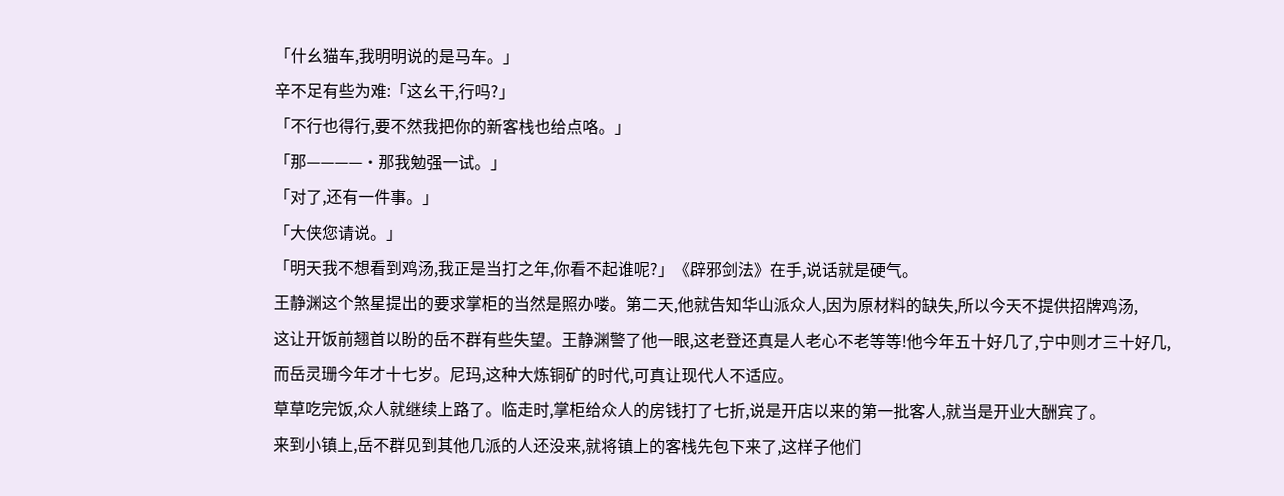「什幺猫车,我明明说的是马车。」
辛不足有些为难:「这幺干,行吗?」
「不行也得行,要不然我把你的新客栈也给点咯。」
「那————·那我勉强一试。」
「对了,还有一件事。」
「大侠您请说。」
「明天我不想看到鸡汤,我正是当打之年,你看不起谁呢?」《辟邪剑法》在手,说话就是硬气。
王静渊这个煞星提出的要求掌柜的当然是照办喽。第二天,他就告知华山派众人,因为原材料的缺失,所以今天不提供招牌鸡汤,
这让开饭前翘首以盼的岳不群有些失望。王静渊警了他一眼,这老登还真是人老心不老等等!他今年五十好几了,宁中则才三十好几,而岳灵珊今年才十七岁。尼玛,这种大炼铜矿的时代,可真让现代人不适应。
草草吃完饭,众人就继续上路了。临走时,掌柜给众人的房钱打了七折,说是开店以来的第一批客人,就当是开业大酬宾了。
来到小镇上,岳不群见到其他几派的人还没来,就将镇上的客栈先包下来了,这样子他们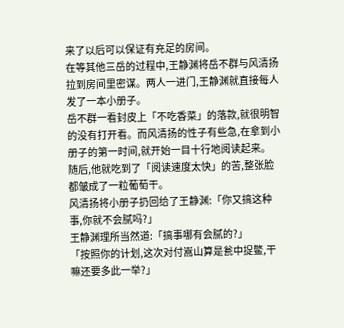来了以后可以保证有充足的房间。
在等其他三岳的过程中,王静渊将岳不群与风清扬拉到房间里密谋。两人一进门,王静渊就直接每人发了一本小册子。
岳不群一看封皮上「不吃香菜」的落款,就很明智的没有打开看。而风清扬的性子有些急,在拿到小册子的第一时间,就开始一目十行地阅读起来。
随后,他就吃到了「阅读速度太快」的苦,整张脸都皱成了一粒葡萄干。
风清扬将小册子扔回给了王静渊:「你又搞这种事,你就不会腻吗?」
王静渊理所当然道:「搞事哪有会腻的?」
「按照你的计划,这次对付嵩山算是瓮中捉鳖,干嘛还要多此一举?」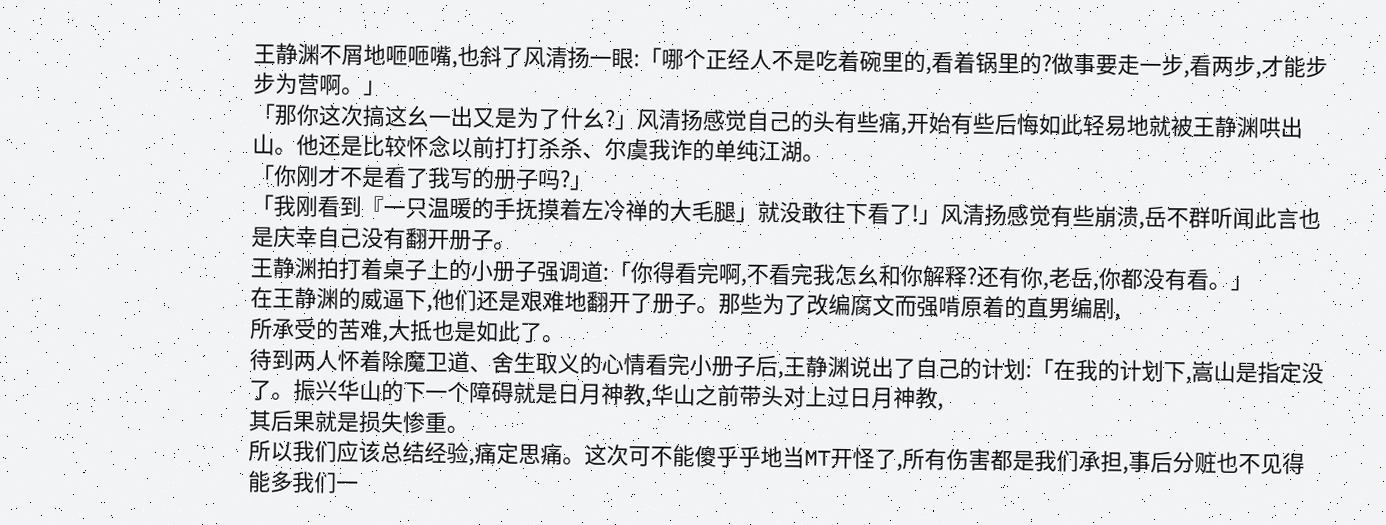王静渊不屑地咂咂嘴,也斜了风清扬一眼:「哪个正经人不是吃着碗里的,看着锅里的?做事要走一步,看两步,才能步步为营啊。」
「那你这次搞这幺一出又是为了什幺?」风清扬感觉自己的头有些痛,开始有些后悔如此轻易地就被王静渊哄出山。他还是比较怀念以前打打杀杀、尔虞我诈的单纯江湖。
「你刚才不是看了我写的册子吗?」
「我刚看到『一只温暖的手抚摸着左冷禅的大毛腿」就没敢往下看了!」风清扬感觉有些崩溃,岳不群听闻此言也是庆幸自己没有翻开册子。
王静渊拍打着桌子上的小册子强调道:「你得看完啊,不看完我怎幺和你解释?还有你,老岳,你都没有看。」
在王静渊的威逼下,他们还是艰难地翻开了册子。那些为了改编腐文而强啃原着的直男编剧,
所承受的苦难,大抵也是如此了。
待到两人怀着除魔卫道、舍生取义的心情看完小册子后,王静渊说出了自己的计划:「在我的计划下,嵩山是指定没了。振兴华山的下一个障碍就是日月神教,华山之前带头对上过日月神教,
其后果就是损失惨重。
所以我们应该总结经验,痛定思痛。这次可不能傻乎乎地当MT开怪了,所有伤害都是我们承担,事后分赃也不见得能多我们一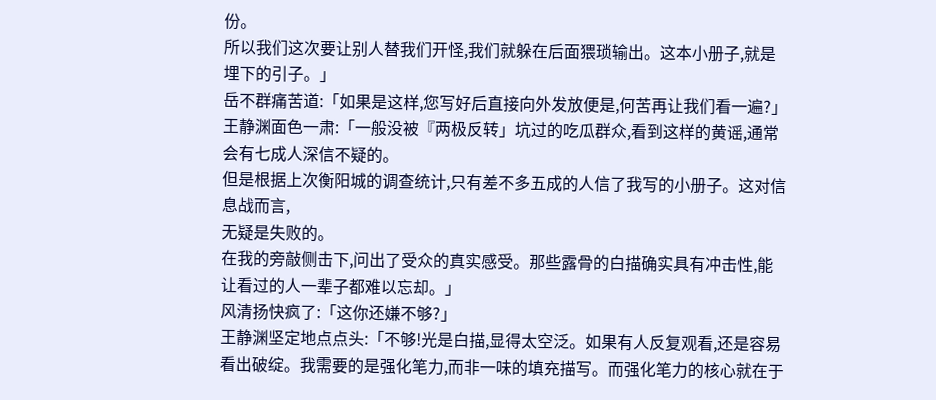份。
所以我们这次要让别人替我们开怪,我们就躲在后面猥琐输出。这本小册子,就是埋下的引子。」
岳不群痛苦道:「如果是这样,您写好后直接向外发放便是,何苦再让我们看一遍?」
王静渊面色一肃:「一般没被『两极反转」坑过的吃瓜群众,看到这样的黄谣,通常会有七成人深信不疑的。
但是根据上次衡阳城的调查统计,只有差不多五成的人信了我写的小册子。这对信息战而言,
无疑是失败的。
在我的旁敲侧击下,问出了受众的真实感受。那些露骨的白描确实具有冲击性,能让看过的人一辈子都难以忘却。」
风清扬快疯了:「这你还嫌不够?」
王静渊坚定地点点头:「不够!光是白描,显得太空泛。如果有人反复观看,还是容易看出破绽。我需要的是强化笔力,而非一味的填充描写。而强化笔力的核心就在于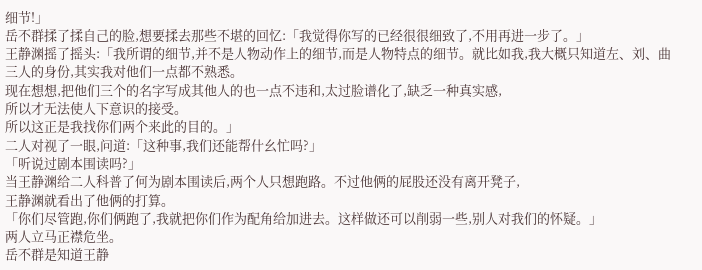细节!」
岳不群揉了揉自己的脸,想要揉去那些不堪的回忆:「我觉得你写的已经很很细致了,不用再进一步了。」
王静渊摇了摇头:「我所谓的细节,并不是人物动作上的细节,而是人物特点的细节。就比如我,我大概只知道左、刘、曲三人的身份,其实我对他们一点都不熟悉。
现在想想,把他们三个的名字写成其他人的也一点不违和,太过脸谱化了,缺乏一种真实感,
所以才无法使人下意识的接受。
所以这正是我找你们两个来此的目的。」
二人对视了一眼,问道:「这种事,我们还能帮什幺忙吗?」
「听说过剧本围读吗?」
当王静渊给二人科普了何为剧本围读后,两个人只想跑路。不过他俩的屁股还没有离开凳子,
王静渊就看出了他俩的打算。
「你们尽管跑,你们俩跑了,我就把你们作为配角给加进去。这样做还可以削弱一些,别人对我们的怀疑。」
两人立马正襟危坐。
岳不群是知道王静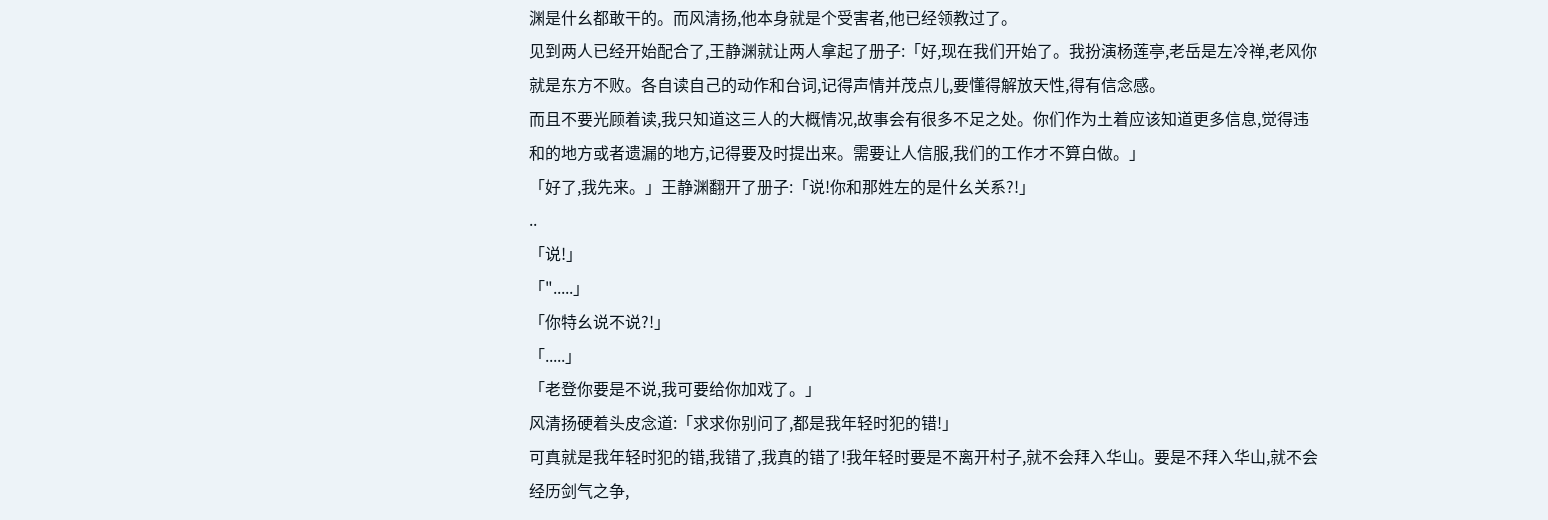渊是什幺都敢干的。而风清扬,他本身就是个受害者,他已经领教过了。
见到两人已经开始配合了,王静渊就让两人拿起了册子:「好,现在我们开始了。我扮演杨莲亭,老岳是左冷禅,老风你就是东方不败。各自读自己的动作和台词,记得声情并茂点儿,要懂得解放天性,得有信念感。
而且不要光顾着读,我只知道这三人的大概情况,故事会有很多不足之处。你们作为土着应该知道更多信息,觉得违和的地方或者遗漏的地方,记得要及时提出来。需要让人信服,我们的工作才不算白做。」
「好了,我先来。」王静渊翻开了册子:「说!你和那姓左的是什幺关系?!」
..
「说!」
「".....」
「你特幺说不说?!」
「.....」
「老登你要是不说,我可要给你加戏了。」
风清扬硬着头皮念道:「求求你别问了,都是我年轻时犯的错!」
可真就是我年轻时犯的错,我错了,我真的错了!我年轻时要是不离开村子,就不会拜入华山。要是不拜入华山,就不会经历剑气之争,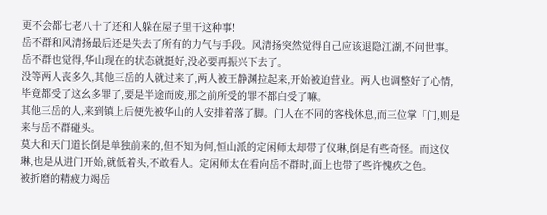更不会都七老八十了还和人躲在屋子里干这种事!
岳不群和风清扬最后还是失去了所有的力气与手段。风清扬突然觉得自己应该退隐江湖,不问世事。岳不群也觉得,华山现在的状态就挺好,没必要再振兴下去了。
没等两人丧多久,其他三岳的人就过来了,两人被王静渊拉起来,开始被迫营业。两人也调整好了心情,毕竟都受了这幺多罪了,要是半途而废,那之前所受的罪不都白受了嘛。
其他三岳的人,来到镇上后便先被华山的人安排着落了脚。门人在不同的客栈休息,而三位掌「门,则是来与岳不群碰头。
莫大和天门道长倒是单独前来的,但不知为何,恒山派的定闲师太却带了仪琳,倒是有些奇怪。而这仪琳,也是从进门开始,就低着头,不敢看人。定闲师太在看向岳不群时,面上也带了些许愧疚之色。
被折磨的精疲力竭岳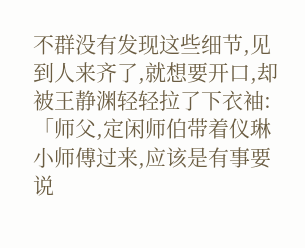不群没有发现这些细节,见到人来齐了,就想要开口,却被王静渊轻轻拉了下衣袖:「师父,定闲师伯带着仪琳小师傅过来,应该是有事要说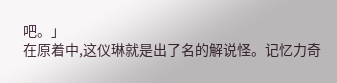吧。」
在原着中,这仪琳就是出了名的解说怪。记忆力奇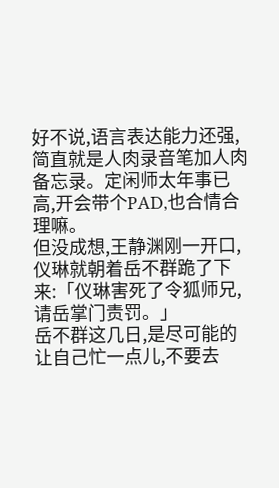好不说,语言表达能力还强,简直就是人肉录音笔加人肉备忘录。定闲师太年事已高,开会带个PAD,也合情合理嘛。
但没成想,王静渊刚一开口,仪琳就朝着岳不群跪了下来:「仪琳害死了令狐师兄,请岳掌门责罚。」
岳不群这几日,是尽可能的让自己忙一点儿,不要去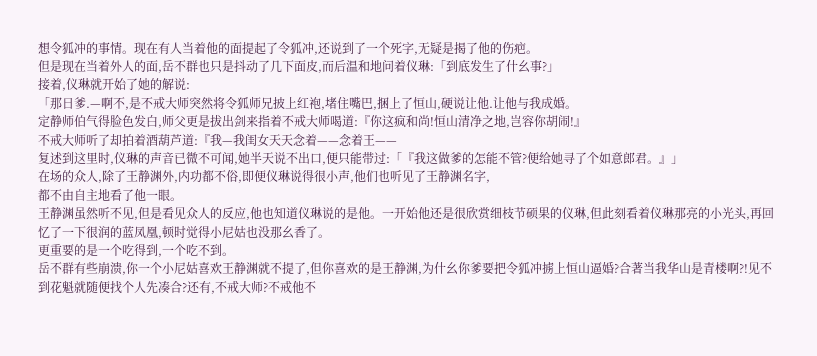想令狐冲的事情。现在有人当着他的面提起了令狐冲,还说到了一个死字,无疑是揭了他的伤疤。
但是现在当着外人的面,岳不群也只是抖动了几下面皮,而后温和地问着仪琳:「到底发生了什幺事?」
接着,仪琳就开始了她的解说:
「那日爹.—啊不,是不戒大师突然将令狐师兄披上红袍,堵住嘴巴,捆上了恒山,硬说让他.让他与我成婚。
定静师伯气得脸色发白,师父更是拔出剑来指着不戒大师喝道:『你这疯和尚!恒山清净之地,岂容你胡闹!』
不戒大师听了却拍着酒葫芦道:『我—我闺女天天念着——念着王——
复述到这里时,仪琳的声音已微不可闻,她半天说不出口,便只能带过:「『我这做爹的怎能不管?便给她寻了个如意郎君。』」
在场的众人,除了王静渊外,内功都不俗,即便仪琳说得很小声,他们也听见了王静渊名字,
都不由自主地看了他一眼。
王静渊虽然听不见,但是看见众人的反应,他也知道仪琳说的是他。一开始他还是很欣赏细枝节硕果的仪琳,但此刻看着仪琳那亮的小光头,再回忆了一下很润的蓝凤凰,顿时觉得小尼姑也没那幺香了。
更重要的是一个吃得到,一个吃不到。
岳不群有些崩溃,你一个小尼姑喜欢王静渊就不提了,但你喜欢的是王静渊,为什幺你爹要把令狐冲掳上恒山逼婚?合著当我华山是青楼啊?!见不到花魁就随便找个人先凑合?还有,不戒大师?不戒他不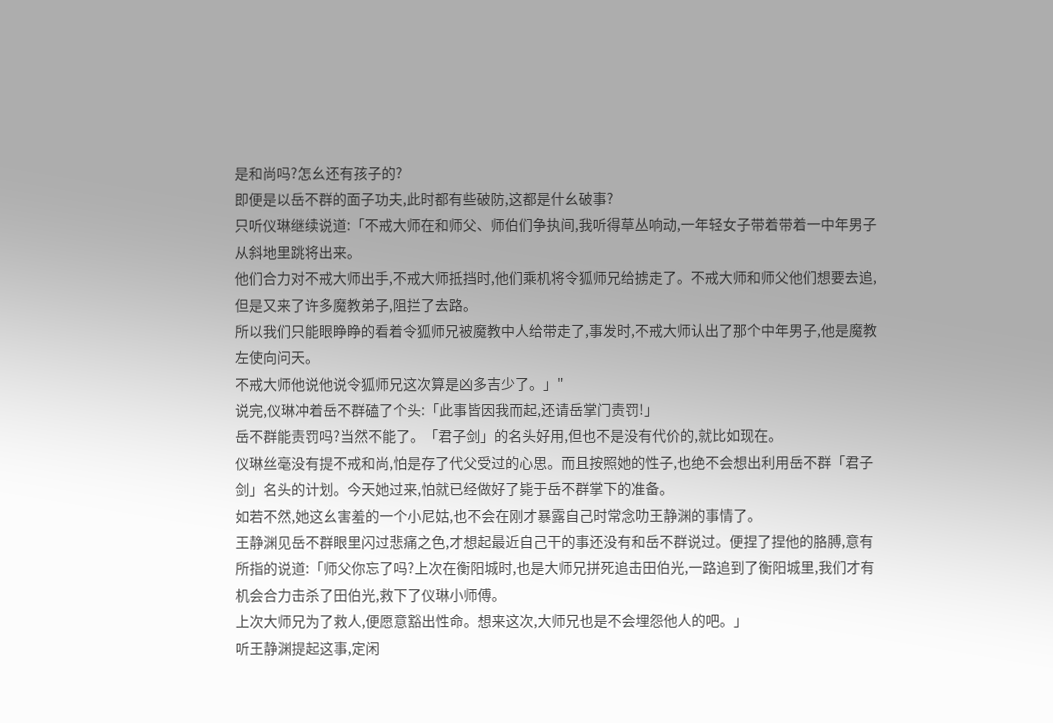是和尚吗?怎幺还有孩子的?
即便是以岳不群的面子功夫,此时都有些破防,这都是什幺破事?
只听仪琳继续说道:「不戒大师在和师父、师伯们争执间,我听得草丛响动,一年轻女子带着带着一中年男子从斜地里跳将出来。
他们合力对不戒大师出手,不戒大师抵挡时,他们乘机将令狐师兄给掳走了。不戒大师和师父他们想要去追,但是又来了许多魔教弟子,阻拦了去路。
所以我们只能眼睁睁的看着令狐师兄被魔教中人给带走了,事发时,不戒大师认出了那个中年男子,他是魔教左使向问天。
不戒大师他说他说令狐师兄这次算是凶多吉少了。」"
说完,仪琳冲着岳不群磕了个头:「此事皆因我而起,还请岳掌门责罚!」
岳不群能责罚吗?当然不能了。「君子剑」的名头好用,但也不是没有代价的,就比如现在。
仪琳丝毫没有提不戒和尚,怕是存了代父受过的心思。而且按照她的性子,也绝不会想出利用岳不群「君子剑」名头的计划。今天她过来,怕就已经做好了毙于岳不群掌下的准备。
如若不然,她这幺害羞的一个小尼姑,也不会在刚才暴露自己时常念叻王静渊的事情了。
王静渊见岳不群眼里闪过悲痛之色,才想起最近自己干的事还没有和岳不群说过。便捏了捏他的胳膊,意有所指的说道:「师父你忘了吗?上次在衡阳城时,也是大师兄拼死追击田伯光,一路追到了衡阳城里,我们才有机会合力击杀了田伯光,救下了仪琳小师傅。
上次大师兄为了救人,便愿意豁出性命。想来这次,大师兄也是不会埋怨他人的吧。」
听王静渊提起这事,定闲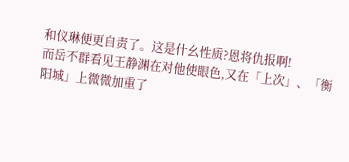和仪琳便更自责了。这是什幺性质?恩将仇报啊!
而岳不群看见王静渊在对他使眼色,又在「上次」、「衡阳城」上微微加重了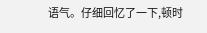语气。仔细回忆了一下,顿时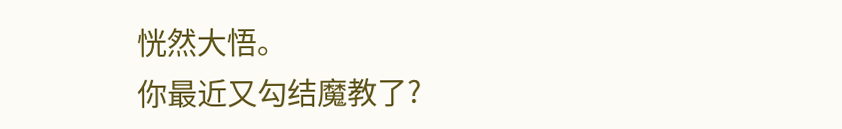恍然大悟。
你最近又勾结魔教了?